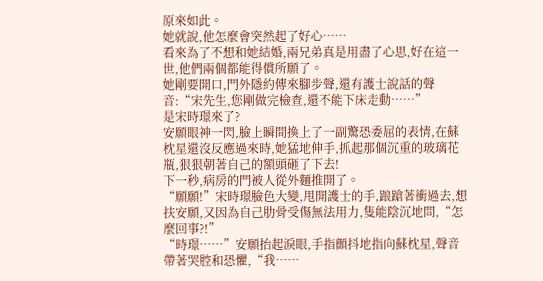原來如此。
她就說,他怎麼會突然起了好心……
看來為了不想和她結婚,兩兄弟真是用盡了心思,好在這一世,他們兩個都能得償所願了。
她剛要開口,門外隱約傳來腳步聲,還有護士說話的聲音:“宋先生,您剛做完檢查,還不能下床走動……”
是宋時璟來了?
安願眼神一閃,臉上瞬間換上了一副驚恐委屈的表情,在蘇枕星還沒反應過來時,她猛地伸手,抓起那個沉重的玻璃花瓶,狠狠朝著自己的額頭砸了下去!
下一秒,病房的門被人從外麵推開了。
“願願!”宋時璟臉色大變,甩開護士的手,踉蹌著衝過去,想扶安願,又因為自己肋骨受傷無法用力,隻能陰沉地問,“怎麼回事?!”
“時璟……”安願抬起淚眼,手指顫抖地指向蘇枕星,聲音帶著哭腔和恐懼,“我……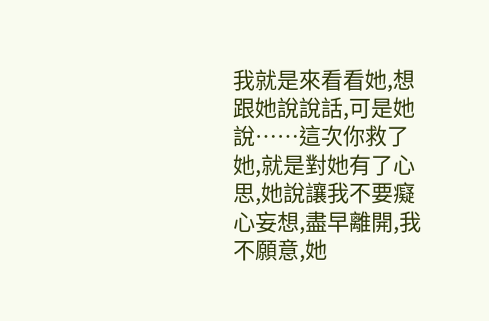我就是來看看她,想跟她說說話,可是她說……這次你救了她,就是對她有了心思,她說讓我不要癡心妄想,盡早離開,我不願意,她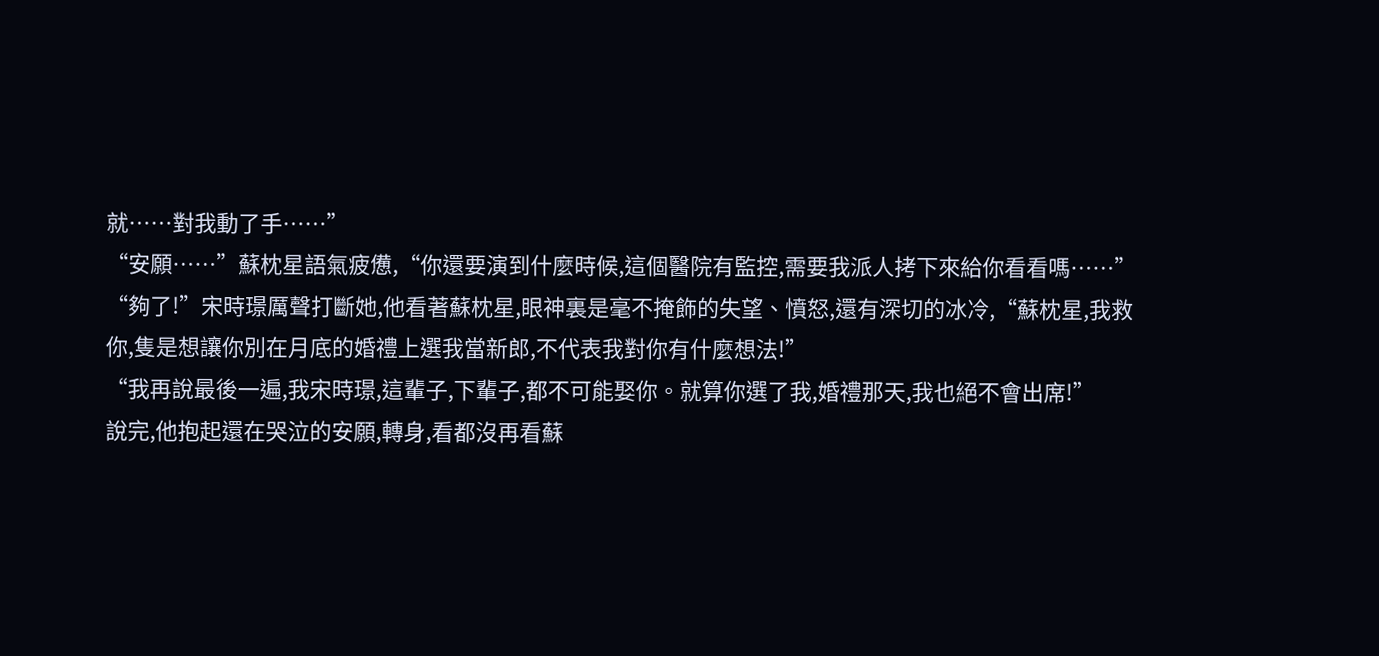就……對我動了手……”
“安願……”蘇枕星語氣疲憊,“你還要演到什麼時候,這個醫院有監控,需要我派人拷下來給你看看嗎……”
“夠了!”宋時璟厲聲打斷她,他看著蘇枕星,眼神裏是毫不掩飾的失望、憤怒,還有深切的冰冷,“蘇枕星,我救你,隻是想讓你別在月底的婚禮上選我當新郎,不代表我對你有什麼想法!”
“我再說最後一遍,我宋時璟,這輩子,下輩子,都不可能娶你。就算你選了我,婚禮那天,我也絕不會出席!”
說完,他抱起還在哭泣的安願,轉身,看都沒再看蘇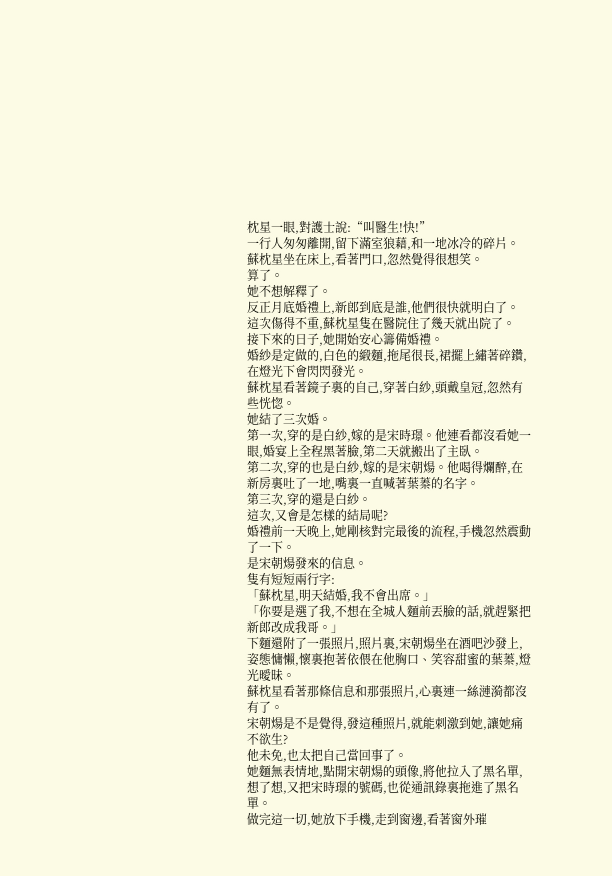枕星一眼,對護士說:“叫醫生!快!”
一行人匆匆離開,留下滿室狼藉,和一地冰冷的碎片。
蘇枕星坐在床上,看著門口,忽然覺得很想笑。
算了。
她不想解釋了。
反正月底婚禮上,新郎到底是誰,他們很快就明白了。
這次傷得不重,蘇枕星隻在醫院住了幾天就出院了。
接下來的日子,她開始安心籌備婚禮。
婚紗是定做的,白色的緞麵,拖尾很長,裙擺上繡著碎鑽,在燈光下會閃閃發光。
蘇枕星看著鏡子裏的自己,穿著白紗,頭戴皇冠,忽然有些恍惚。
她結了三次婚。
第一次,穿的是白紗,嫁的是宋時璟。他連看都沒看她一眼,婚宴上全程黑著臉,第二天就搬出了主臥。
第二次,穿的也是白紗,嫁的是宋朝煬。他喝得爛醉,在新房裏吐了一地,嘴裏一直喊著葉蓁的名字。
第三次,穿的還是白紗。
這次,又會是怎樣的結局呢?
婚禮前一天晚上,她剛核對完最後的流程,手機忽然震動了一下。
是宋朝煬發來的信息。
隻有短短兩行字:
「蘇枕星,明天結婚,我不會出席。」
「你要是選了我,不想在全城人麵前丟臉的話,就趕緊把新郎改成我哥。」
下麵還附了一張照片,照片裏,宋朝煬坐在酒吧沙發上,姿態慵懶,懷裏抱著依偎在他胸口、笑容甜蜜的葉蓁,燈光曖昧。
蘇枕星看著那條信息和那張照片,心裏連一絲漣漪都沒有了。
宋朝煬是不是覺得,發這種照片,就能刺激到她,讓她痛不欲生?
他未免,也太把自己當回事了。
她麵無表情地,點開宋朝煬的頭像,將他拉入了黑名單,想了想,又把宋時璟的號碼,也從通訊錄裏拖進了黑名單。
做完這一切,她放下手機,走到窗邊,看著窗外璀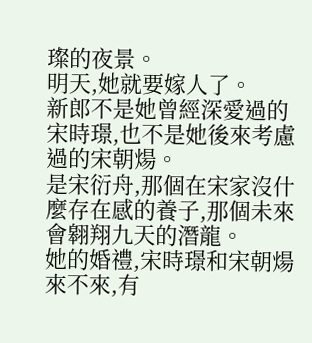璨的夜景。
明天,她就要嫁人了。
新郎不是她曾經深愛過的宋時璟,也不是她後來考慮過的宋朝煬。
是宋衍舟,那個在宋家沒什麼存在感的養子,那個未來會翱翔九天的潛龍。
她的婚禮,宋時璟和宋朝煬來不來,有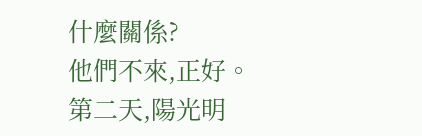什麼關係?
他們不來,正好。
第二天,陽光明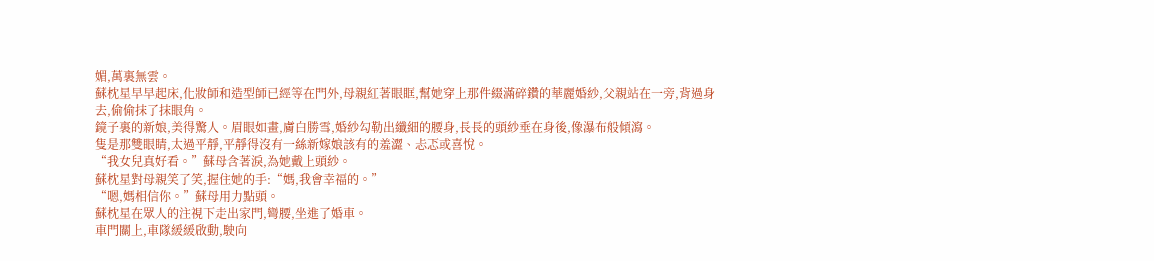媚,萬裏無雲。
蘇枕星早早起床,化妝師和造型師已經等在門外,母親紅著眼眶,幫她穿上那件綴滿碎鑽的華麗婚紗,父親站在一旁,背過身去,偷偷抹了抹眼角。
鏡子裏的新娘,美得驚人。眉眼如畫,膚白勝雪,婚紗勾勒出纖細的腰身,長長的頭紗垂在身後,像瀑布般傾瀉。
隻是那雙眼睛,太過平靜,平靜得沒有一絲新嫁娘該有的羞澀、忐忑或喜悅。
“我女兒真好看。”蘇母含著淚,為她戴上頭紗。
蘇枕星對母親笑了笑,握住她的手:“媽,我會幸福的。”
“嗯,媽相信你。”蘇母用力點頭。
蘇枕星在眾人的注視下走出家門,彎腰,坐進了婚車。
車門關上,車隊緩緩啟動,駛向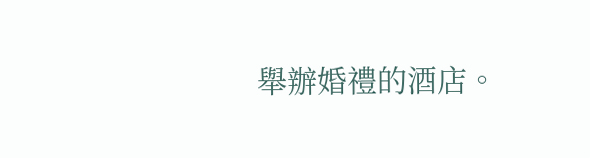舉辦婚禮的酒店。